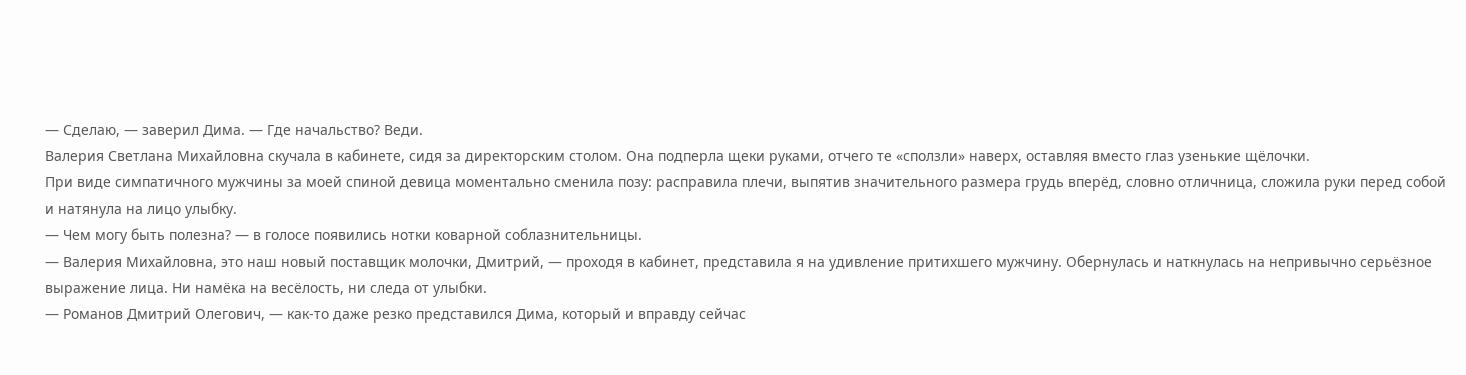— Сделаю, — заверил Дима. — Где начальство? Веди.
Валерия Светлана Михайловна скучала в кабинете, сидя за директорским столом. Она подперла щеки руками, отчего те «сползли» наверх, оставляя вместо глаз узенькие щёлочки.
При виде симпатичного мужчины за моей спиной девица моментально сменила позу: расправила плечи, выпятив значительного размера грудь вперёд, словно отличница, сложила руки перед собой и натянула на лицо улыбку.
— Чем могу быть полезна? — в голосе появились нотки коварной соблазнительницы.
— Валерия Михайловна, это наш новый поставщик молочки, Дмитрий, — проходя в кабинет, представила я на удивление притихшего мужчину. Обернулась и наткнулась на непривычно серьёзное выражение лица. Ни намёка на весёлость, ни следа от улыбки.
— Романов Дмитрий Олегович, — как-то даже резко представился Дима, который и вправду сейчас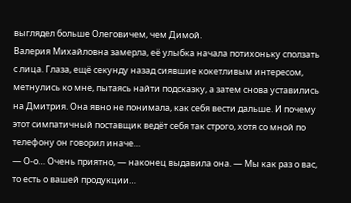выглядел больше Олеговичем, чем Димой.
Валерия Михайловна замерла, её улыбка начала потихоньку сползать с лица. Глаза, ещё секунду назад сиявшие кокетливым интересом, метнулись ко мне, пытаясь найти подсказку, а затем снова уставились на Дмитрия. Она явно не понимала, как себя вести дальше. И почему этот симпатичный поставщик ведёт себя так строго, хотя со мной по телефону он говорил иначе…
— О-о… Очень приятно, — наконец выдавила она. — Мы как раз о вас, то есть о вашей продукции…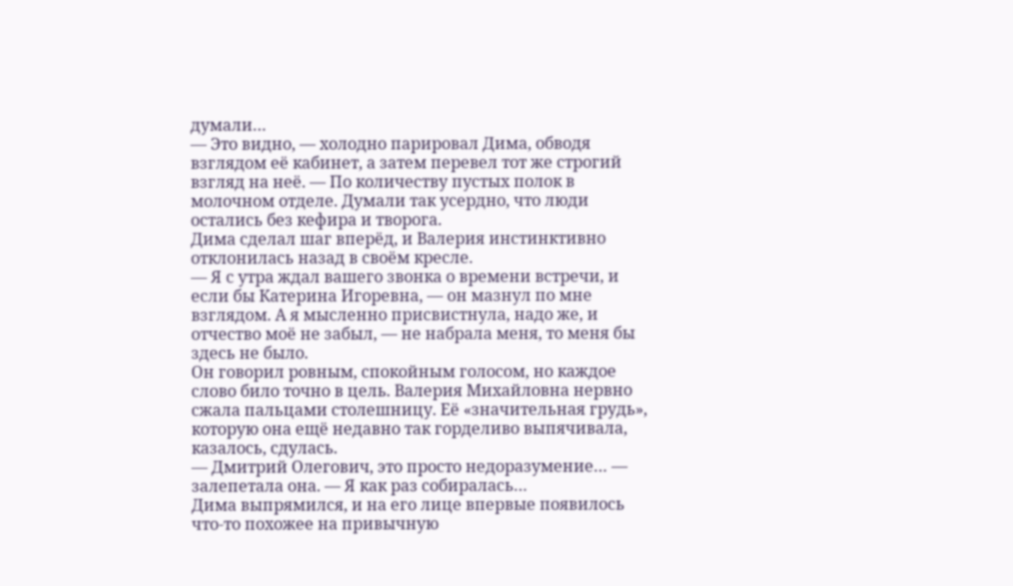думали…
— Это видно, — холодно парировал Дима, обводя взглядом её кабинет, а затем перевел тот же строгий взгляд на неё. — По количеству пустых полок в молочном отделе. Думали так усердно, что люди остались без кефира и творога.
Дима сделал шаг вперёд, и Валерия инстинктивно отклонилась назад в своём кресле.
— Я с утра ждал вашего звонка о времени встречи, и если бы Катерина Игоревна, — он мазнул по мне взглядом. А я мысленно присвистнула, надо же, и отчество моё не забыл, — не набрала меня, то меня бы здесь не было.
Он говорил ровным, спокойным голосом, но каждое слово било точно в цель. Валерия Михайловна нервно сжала пальцами столешницу. Её «значительная грудь», которую она ещё недавно так горделиво выпячивала, казалось, сдулась.
— Дмитрий Олегович, это просто недоразумение… — залепетала она. — Я как раз собиралась…
Дима выпрямился, и на его лице впервые появилось что-то похожее на привычную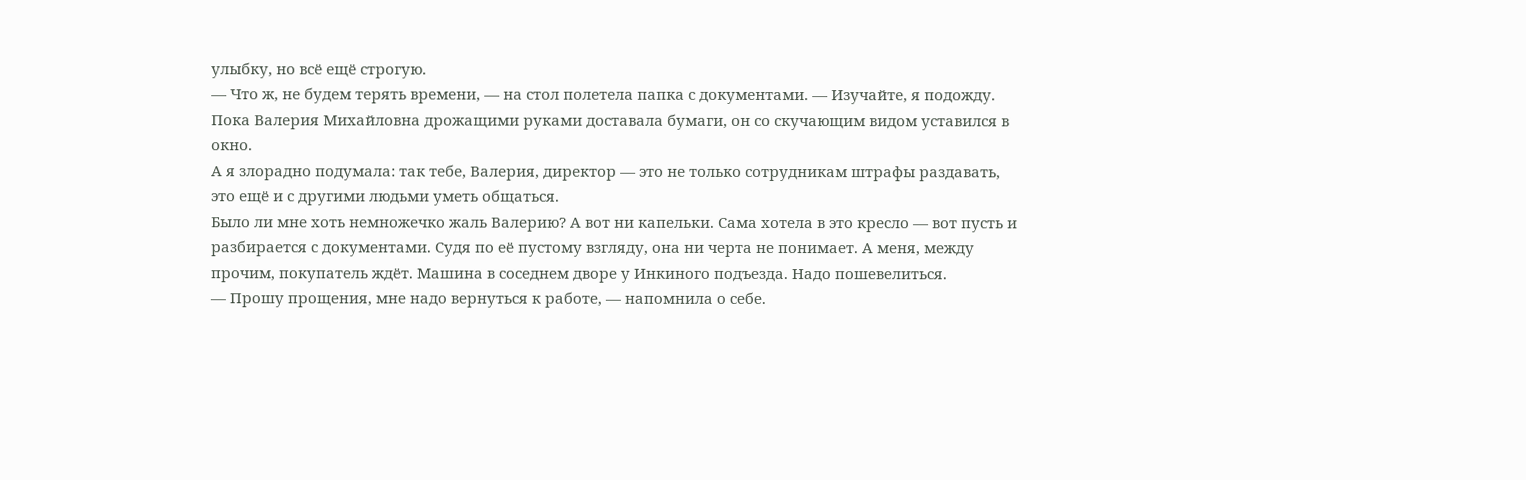улыбку, но всё ещё строгую.
— Что ж, не будем терять времени, — на стол полетела папка с документами. — Изучайте, я подожду.
Пока Валерия Михайловна дрожащими руками доставала бумаги, он со скучающим видом уставился в окно.
А я злорадно подумала: так тебе, Валерия, директор — это не только сотрудникам штрафы раздавать, это ещё и с другими людьми уметь общаться.
Было ли мне хоть немножечко жаль Валерию? А вот ни капельки. Сама хотела в это кресло — вот пусть и разбирается с документами. Судя по её пустому взгляду, она ни черта не понимает. А меня, между прочим, покупатель ждёт. Машина в соседнем дворе у Инкиного подъезда. Надо пошевелиться.
— Прошу прощения, мне надо вернуться к работе, — напомнила о себе.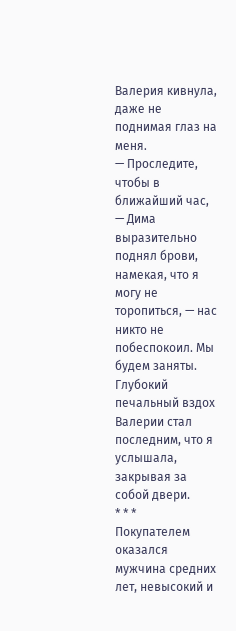Валерия кивнула, даже не поднимая глаз на меня.
— Проследите, чтобы в ближайший час, — Дима выразительно поднял брови, намекая, что я могу не торопиться, — нас никто не побеспокоил. Мы будем заняты.
Глубокий печальный вздох Валерии стал последним, что я услышала, закрывая за собой двери.
* * *
Покупателем оказался мужчина средних лет, невысокий и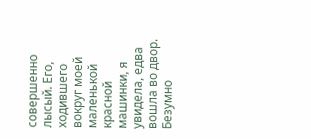совершенно лысый. Его, ходившего вокруг моей маленькой красной машинки, я увидела, едва вошла во двор. Безумно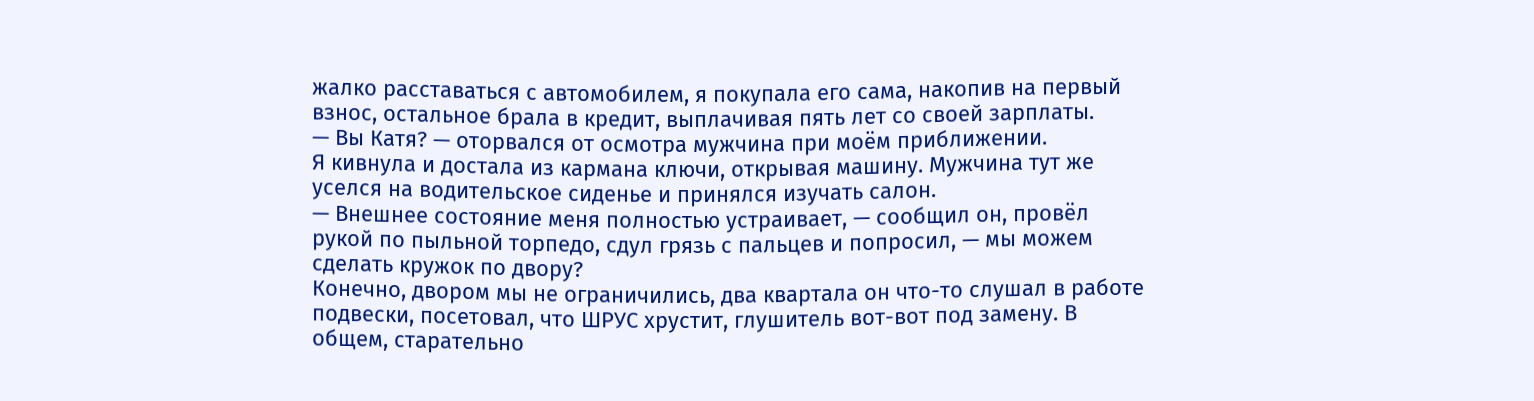жалко расставаться с автомобилем, я покупала его сама, накопив на первый взнос, остальное брала в кредит, выплачивая пять лет со своей зарплаты.
— Вы Катя? — оторвался от осмотра мужчина при моём приближении.
Я кивнула и достала из кармана ключи, открывая машину. Мужчина тут же уселся на водительское сиденье и принялся изучать салон.
— Внешнее состояние меня полностью устраивает, — сообщил он, провёл рукой по пыльной торпедо, сдул грязь с пальцев и попросил, — мы можем сделать кружок по двору?
Конечно, двором мы не ограничились, два квартала он что-то слушал в работе подвески, посетовал, что ШРУС хрустит, глушитель вот-вот под замену. В общем, старательно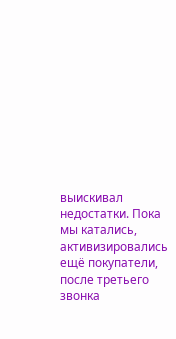выискивал недостатки. Пока мы катались, активизировались ещё покупатели, после третьего звонка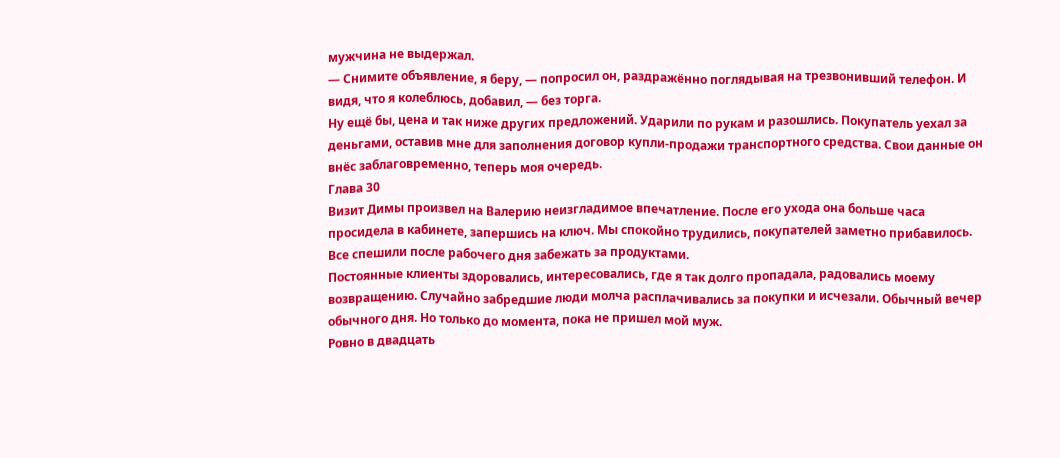мужчина не выдержал.
— Снимите объявление, я беру, — попросил он, раздражённо поглядывая на трезвонивший телефон. И видя, что я колеблюсь, добавил, — без торга.
Ну ещё бы, цена и так ниже других предложений. Ударили по рукам и разошлись. Покупатель уехал за деньгами, оставив мне для заполнения договор купли-продажи транспортного средства. Свои данные он внёс заблаговременно, теперь моя очередь.
Глава 30
Визит Димы произвел на Валерию неизгладимое впечатление. После его ухода она больше часа просидела в кабинете, запершись на ключ. Мы спокойно трудились, покупателей заметно прибавилось. Все спешили после рабочего дня забежать за продуктами.
Постоянные клиенты здоровались, интересовались, где я так долго пропадала, радовались моему возвращению. Случайно забредшие люди молча расплачивались за покупки и исчезали. Обычный вечер обычного дня. Но только до момента, пока не пришел мой муж.
Ровно в двадцать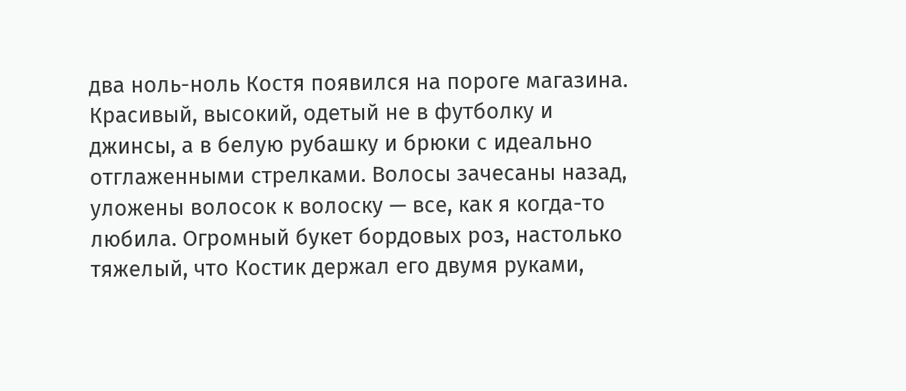два ноль-ноль Костя появился на пороге магазина. Красивый, высокий, одетый не в футболку и джинсы, а в белую рубашку и брюки с идеально отглаженными стрелками. Волосы зачесаны назад, уложены волосок к волоску — все, как я когда-то любила. Огромный букет бордовых роз, настолько тяжелый, что Костик держал его двумя руками,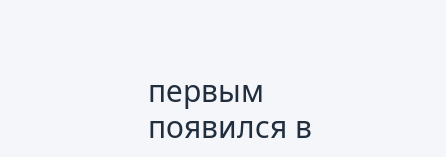первым появился в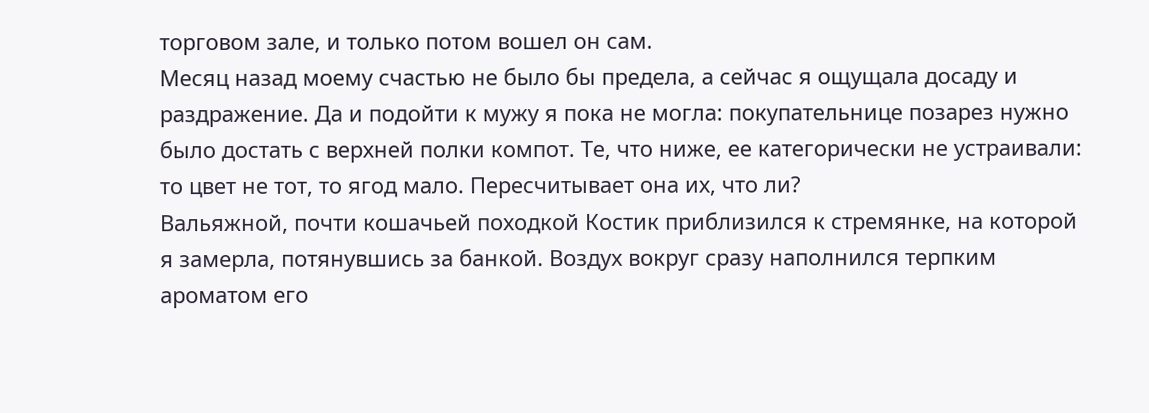торговом зале, и только потом вошел он сам.
Месяц назад моему счастью не было бы предела, а сейчас я ощущала досаду и раздражение. Да и подойти к мужу я пока не могла: покупательнице позарез нужно было достать с верхней полки компот. Те, что ниже, ее категорически не устраивали: то цвет не тот, то ягод мало. Пересчитывает она их, что ли?
Вальяжной, почти кошачьей походкой Костик приблизился к стремянке, на которой я замерла, потянувшись за банкой. Воздух вокруг сразу наполнился терпким ароматом его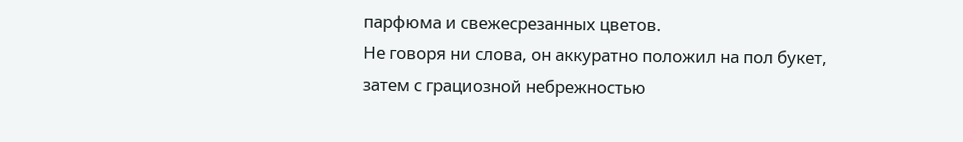парфюма и свежесрезанных цветов.
Не говоря ни слова, он аккуратно положил на пол букет, затем с грациозной небрежностью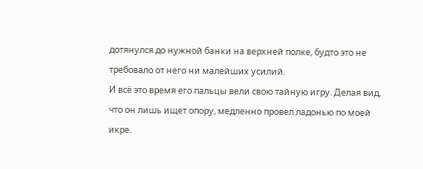дотянулся до нужной банки на верхней полке, будто это не требовало от него ни малейших усилий.
И всё это время его пальцы вели свою тайную игру. Делая вид, что он лишь ищет опору, медленно провел ладонью по моей икре.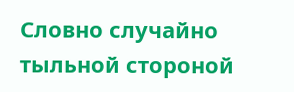Словно случайно тыльной стороной